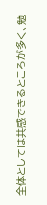全体としては共感できるところが多く、勉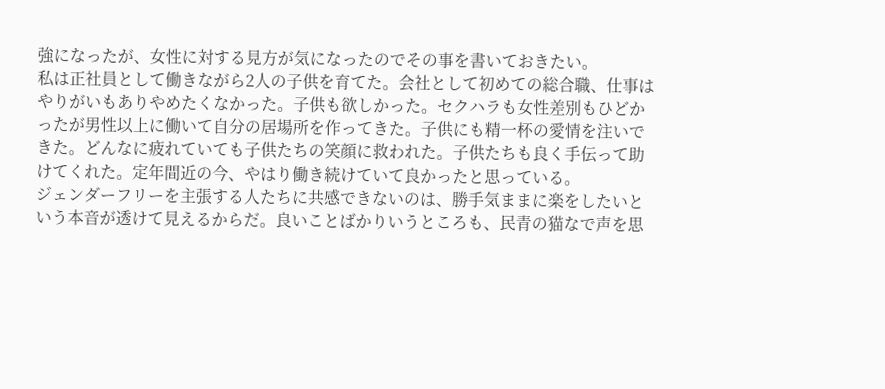強になったが、女性に対する見方が気になったのでその事を書いておきたい。
私は正社員として働きながら2人の子供を育てた。会社として初めての総合職、仕事はやりがいもありやめたくなかった。子供も欲しかった。セクハラも女性差別もひどかったが男性以上に働いて自分の居場所を作ってきた。子供にも精一杯の愛情を注いできた。どんなに疲れていても子供たちの笑顔に救われた。子供たちも良く手伝って助けてくれた。定年間近の今、やはり働き続けていて良かったと思っている。
ジェンダーフリーを主張する人たちに共感できないのは、勝手気ままに楽をしたいという本音が透けて見えるからだ。良いことばかりいうところも、民青の猫なで声を思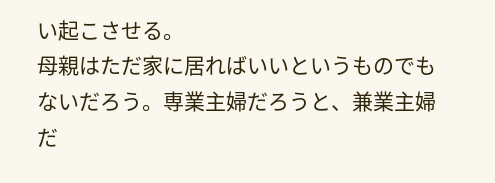い起こさせる。
母親はただ家に居ればいいというものでもないだろう。専業主婦だろうと、兼業主婦だ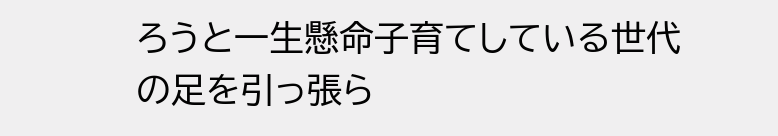ろうと一生懸命子育てしている世代の足を引っ張ら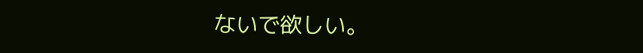ないで欲しい。